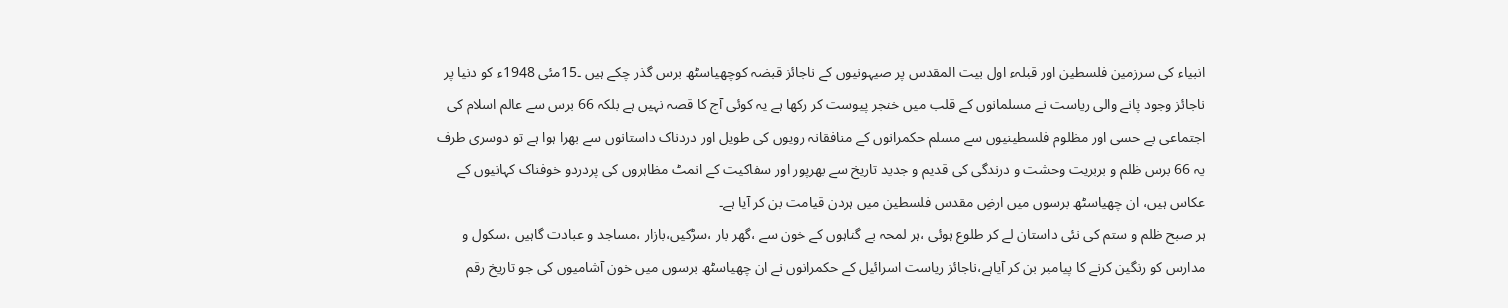انبیاء کی سرزمین فلسطین اور قبلہء اول بیت المقدس پر صیہونیوں کے ناجائز قبضہ کوچھیاسٹھ برس گذر چکے ہیں ۔15مئی 1948ء کو دنیا پر ناجائز وجود پانے والی ریاست نے مسلمانوں کے قلب میں خنجر پیوست کر رکھا ہے یہ کوئی آج کا قصہ نہیں ہے بلکہ 66 برس سے عالم اسلام کی اجتماعی بے حسی اور مظلوم فلسطینیوں سے مسلم حکمرانوں کے منافقانہ رویوں کی طویل اور دردناک داستانوں سے بھرا ہوا ہے تو دوسری طرف یہ 66 برس ظلم و بربریت وحشت و درندگی کی قدیم و جدید تاریخ سے بھرپور اور سفاکیت کے انمٹ مظاہروں کی پردردو خوفناک کہانیوں کے عکاس ہیں، ان چھیاسٹھ برسوں میں ارضِ مقدس فلسطین میں ہردن قیامت بن کر آیا ہے۔
ہر صبح ظلم و ستم کی نئی داستان لے کر طلوع ہوئی ،ہر لمحہ بے گناہوں کے خون سے ،گھر بار ،سڑکیں،بازار ،مساجد و عبادت گاہیں ،سکول و مدارس کو رنگین کرنے کا پیامبر بن کر آیاہے،ناجائز ریاست اسرائیل کے حکمرانوں نے ان چھیاسٹھ برسوں میں خون آشامیوں کی جو تاریخ رقم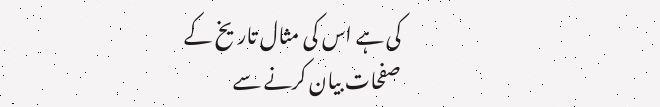کی ہے اس کی مثال تاریخ کے صفحات بیان کرنے سے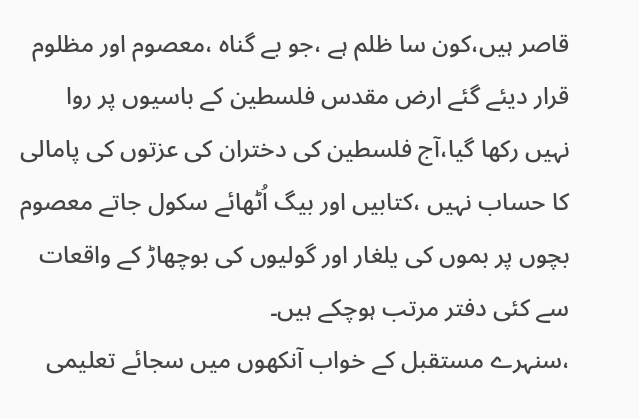قاصر ہیں،کون سا ظلم ہے ،جو بے گناہ ،معصوم اور مظلوم قرار دیئے گئے ارض مقدس فلسطین کے باسیوں پر روا نہیں رکھا گیا،آج فلسطین کی دختران کی عزتوں کی پامالی کا حساب نہیں ،کتابیں اور بیگ اُٹھائے سکول جاتے معصوم بچوں پر بموں کی یلغار اور گولیوں کی بوچھاڑ کے واقعات سے کئی دفتر مرتب ہوچکے ہیں۔
،سنہرے مستقبل کے خواب آنکھوں میں سجائے تعلیمی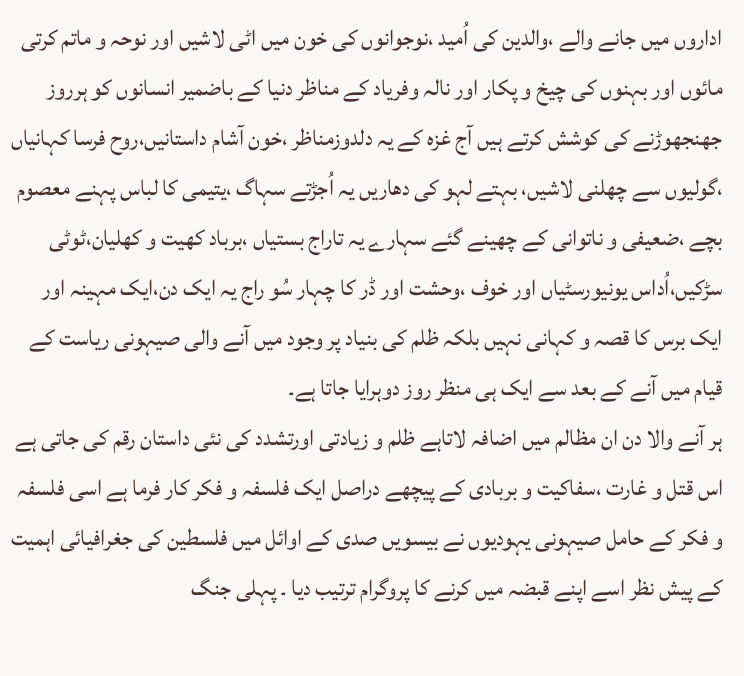اداروں میں جانے والے ،والدین کی اُمید ،نوجوانوں کی خون میں اٹی لاشیں اور نوحہ و ماتم کرتی مائوں اور بہنوں کی چیخ و پکار اور نالہ وفریاد کے مناظر دنیا کے باضمیر انسانوں کو ہرروز جھنجھوڑنے کی کوشش کرتے ہیں آج غزہ کے یہ دلدوزمناظر ،خون آشام داستانیں،روح فرسا کہانیاں ،گولیوں سے چھلنی لاشیں، بہتے لہو کی دھاریں یہ اُجڑتے سہاگ ،یتیمی کا لباس پہنے معصوم بچے ،ضعیفی و ناتوانی کے چھینے گئے سہارے یہ تاراج بستیاں ،برباد کھیت و کھلیان،ٹوٹی سڑکیں،اُداس یونیورسٹیاں اور خوف ،وحشت اور ڈر کا چہار سُو راج یہ ایک دن،ایک مہینہ اور ایک برس کا قصہ و کہانی نہیں بلکہ ظلم کی بنیاد پر وجود میں آنے والی صیہونی ریاست کے قیام میں آنے کے بعد سے ایک ہی منظر روز دوہرایا جاتا ہے۔
ہر آنے والا دن ان مظالم میں اضافہ لاتاہے ظلم و زیادتی اورتشدد کی نئی داستان رقم کی جاتی ہے اس قتل و غارت ،سفاکیت و بربادی کے پیچھے دراصل ایک فلسفہ و فکر کار فرما ہے اسی فلسفہ و فکر کے حامل صیہونی یہودیوں نے بیسویں صدی کے اوائل میں فلسطین کی جغرافیائی اہمیت کے پیش نظر اسے اپنے قبضہ میں کرنے کا پروگرام ترتیب دیا ۔ پہلی جنگ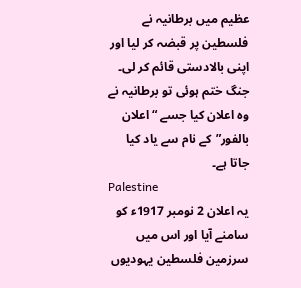عظیم میں برطانیہ نے فلسطین پر قبضہ کر لیا اور اپنی بالادستی قائم کر لی۔ جنگ ختم ہوئی تو برطانیہ نے وہ اعلان کیا جسے “اعلان بالفور”کے نام سے یاد کیا جاتا ہے۔
Palestine
یہ اعلان 2 نومبر 1917ء کو سامنے آیا اور اس میں سرزمین فلسطین یہودیوں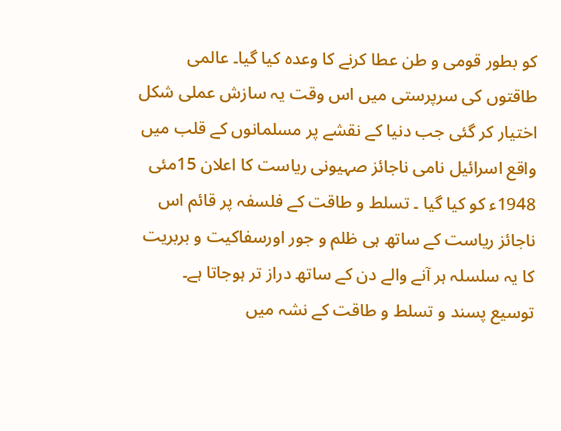کو بطور قومی و طن عطا کرنے کا وعدہ کیا گیا۔ عالمی طاقتوں کی سرپرستی میں اس وقت یہ سازش عملی شکل اختیار کر گئی جب دنیا کے نقشے پر مسلمانوں کے قلب میں واقع اسرائیل نامی ناجائز صہیونی ریاست کا اعلان 15مئی 1948ء کو کیا گیا ۔ تسلط و طاقت کے فلسفہ پر قائم اس ناجائز ریاست کے ساتھ ہی ظلم و جور اورسفاکیت و بربریت کا یہ سلسلہ ہر آنے والے دن کے ساتھ دراز تر ہوجاتا ہے۔
توسیع پسند و تسلط و طاقت کے نشہ میں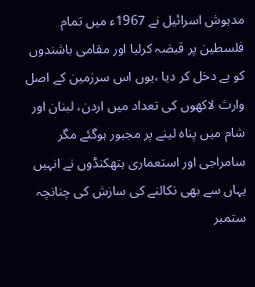مدہوش اسرائیل نے 1967ء میں تمام فلسطین پر قبضہ کرلیا اور مقامی باشندوں کو بے دخل کر دیا ،یوں اس سرزمین کے اصل وارث لاکھوں کی تعداد میں اردن، لبنان اور شام میں پناہ لینے پر مجبور ہوگئے مگر سامراجی اور استعماری ہتھکنڈوں نے انہیں یہاں سے بھی نکالنے کی سازش کی چنانچہ ستمبر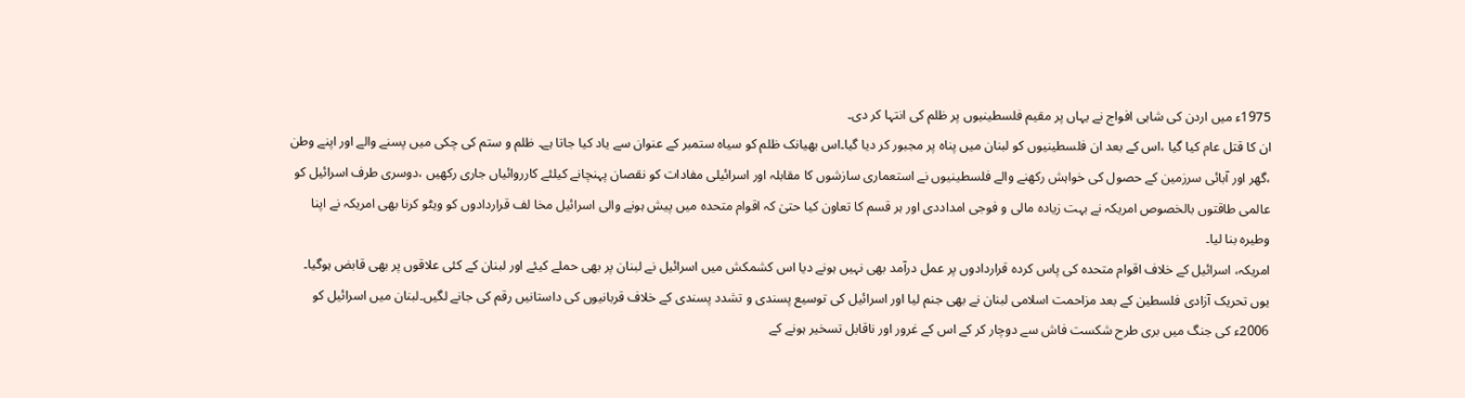1975ء میں اردن کی شاہی افواج نے یہاں پر مقیم فلسطینیوں پر ظلم کی انتہا کر دی۔
ان کا قتل عام کیا گیا ،اس کے بعد ان فلسطینیوں کو لبنان میں پناہ پر مجبور کر دیا گیا۔اس بھیانک ظلم کو سیاہ ستمبر کے عنوان سے یاد کیا جاتا ہے۔ ظلم و ستم کی چکی میں پسنے والے اور اپنے وطن ،گھر اور آبائی سرزمین کے حصول کی خواہش رکھنے والے فلسطینیوں نے استعماری سازشوں کا مقابلہ اور اسرائیلی مفادات کو نقصان پہنچانے کیلئے کارروائیاں جاری رکھیں ،دوسری طرف اسرائیل کو عالمی طاقتوں بالخصوص امریکہ نے بہت زیادہ مالی و فوجی امداددی اور ہر قسم کا تعاون کیا حتیٰ کہ اقوام متحدہ میں پیش ہونے والی اسرائیل مخا لف قراردادوں کو ویٹو کرنا بھی امریکہ نے اپنا وطیرہ بنا لیا۔
امریکہ، اسرائیل کے خلاف اقوام متحدہ کی پاس کردہ قراردادوں پر عمل درآمد بھی نہیں ہونے دیا اس کشمکش میں اسرائیل نے لبنان پر بھی حملے کیئے اور لبنان کے کئی علاقوں پر بھی قابض ہوگیا۔ یوں تحریک آزادی فلسطین کے بعد مزاحمت اسلامی لبنان نے بھی جنم لیا اور اسرائیل کی توسیع پسندی و تشدد پسندی کے خلاف قربانیوں کی داستانیں رقم کی جانے لگیں۔لبنان میں اسرائیل کو 2006ء کی جنگ میں بری طرح شکست فاش سے دوچار کر کے اس کے غرور اور ناقابل تسخیر ہونے کے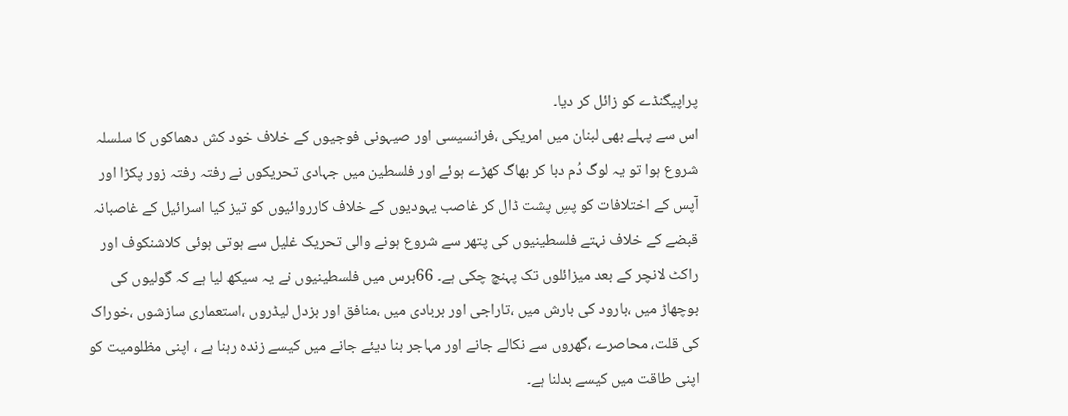پراپیگنڈے کو زائل کر دیا۔
اس سے پہلے بھی لبنان میں امریکی ،فرانسیسی اور صیہونی فوجیوں کے خلاف خود کش دھماکوں کا سلسلہ شروع ہوا تو یہ لوگ دُم دبا کر بھاگ کھڑے ہوئے اور فلسطین میں جہادی تحریکوں نے رفتہ رفتہ زور پکڑا اور آپس کے اختلافات کو پسِ پشت ڈال کر غاصب یہودیوں کے خلاف کارروائیوں کو تیز کیا اسرائیل کے غاصبانہ قبضے کے خلاف نہتے فلسطینیوں کی پتھر سے شروع ہونے والی تحریک غلیل سے ہوتی ہوئی کلاشنکوف اور راکٹ لانچر کے بعد میزائلوں تک پہنچ چکی ہے۔ 66برس میں فلسطینیوں نے یہ سیکھ لیا ہے کہ گولیوں کی بوچھاڑ میں ،بارود کی بارش میں ،تاراجی اور بربادی میں ،منافق اور بزدل لیڈروں ،استعماری سازشوں ،خوراک کی قلت، محاصرے ،گھروں سے نکالے جانے اور مہاجر بنا دیئے جانے میں کیسے زندہ رہنا ہے ، اپنی مظلومیت کو اپنی طاقت میں کیسے بدلنا ہے۔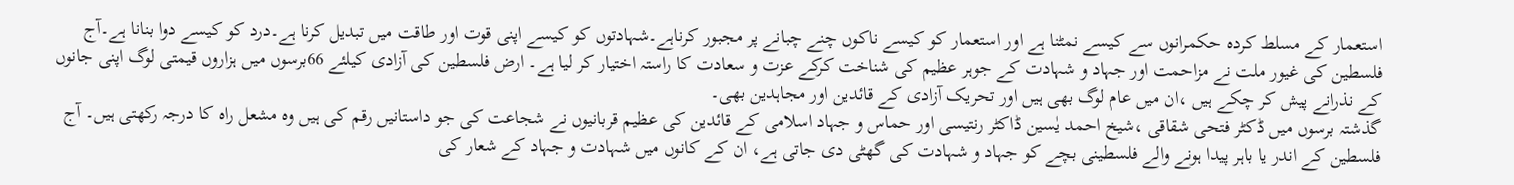استعمار کے مسلط کردہ حکمرانوں سے کیسے نمٹنا ہے اور استعمار کو کیسے ناکوں چنے چبانے پر مجبور کرناہے۔شہادتوں کو کیسے اپنی قوت اور طاقت میں تبدیل کرنا ہے۔درد کو کیسے دوا بنانا ہے۔آج فلسطین کی غیور ملت نے مزاحمت اور جہاد و شہادت کے جوہر عظیم کی شناخت کرکے عزت و سعادت کا راستہ اختیار کر لیا ہے۔ ارض فلسطین کی آزادی کیلئے 66برسوں میں ہزاروں قیمتی لوگ اپنی جانوں کے نذرانے پیش کر چکے ہیں ،ان میں عام لوگ بھی ہیں اور تحریک آزادی کے قائدین اور مجاہدین بھی۔
گذشتہ برسوں میں ڈکٹر فتحی شقاقی ،شیخ احمد یٰسین ڈاکٹر رنتیسی اور حماس و جہاد اسلامی کے قائدین کی عظیم قربانیوں نے شجاعت کی جو داستانیں رقم کی ہیں وہ مشعل راہ کا درجہ رکھتی ہیں۔ آج فلسطین کے اندر یا باہر پیدا ہونے والے فلسطینی بچے کو جہاد و شہادت کی گھٹی دی جاتی ہے، ان کے کانوں میں شہادت و جہاد کے شعار کی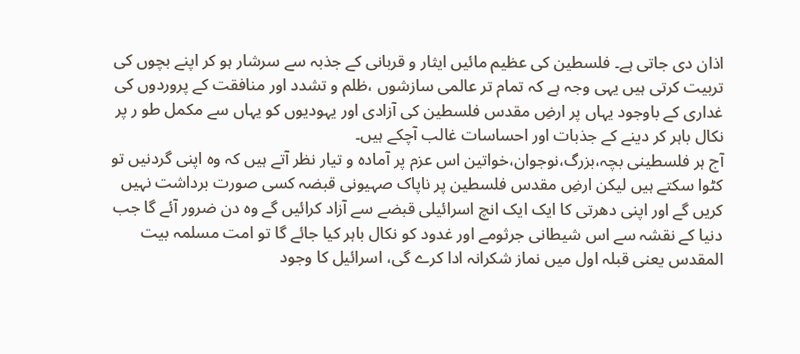اذان دی جاتی ہے۔ فلسطین کی عظیم مائیں ایثار و قربانی کے جذبہ سے سرشار ہو کر اپنے بچوں کی تربیت کرتی ہیں یہی وجہ ہے کہ تمام تر عالمی سازشوں ،ظلم و تشدد اور منافقت کے پروردوں کی غداری کے باوجود یہاں پر ارضِ مقدس فلسطین کی آزادی اور یہودیوں کو یہاں سے مکمل طو ر پر نکال باہر کر دینے کے جذبات اور احساسات غالب آچکے ہیں۔
آج ہر فلسطینی بچہ،بزرگ،نوجوان،خواتین اس عزم پر آمادہ و تیار نظر آتے ہیں کہ وہ اپنی گردنیں تو کٹوا سکتے ہیں لیکن ارضِ مقدس فلسطین پر ناپاک صہیونی قبضہ کسی صورت برداشت نہیں کریں گے اور اپنی دھرتی کا ایک ایک انچ اسرائیلی قبضے سے آزاد کرائیں گے وہ دن ضرور آئے گا جب دنیا کے نقشہ سے اس شیطانی جرثومے اور غدود کو نکال باہر کیا جائے گا تو امت مسلمہ بیت المقدس یعنی قبلہ اول میں نماز شکرانہ ادا کرے گی، اسرائیل کا وجود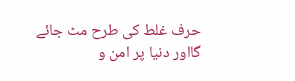حرف غلط کی طرح مٹ جائے گااور دنیا پر امن و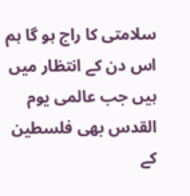سلامتی کا راج ہو گا ہم اس دن کے انتظار میں ہیں جب عالمی یوم القدس بھی فلسطین کے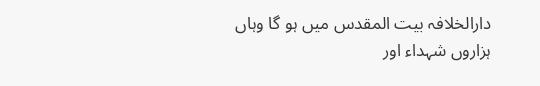دارالخلافہ بیت المقدس میں ہو گا وہاں ہزاروں شہداء اور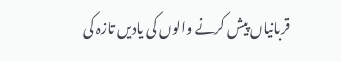قربانیاں پیش کرنے والوں کی یادیں تازہ کی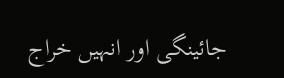جائینگی اور انہیں خراج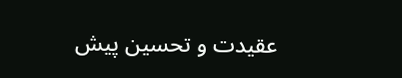عقیدت و تحسین پیش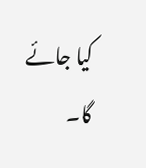کیا جائے گا۔